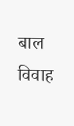बाल विवाह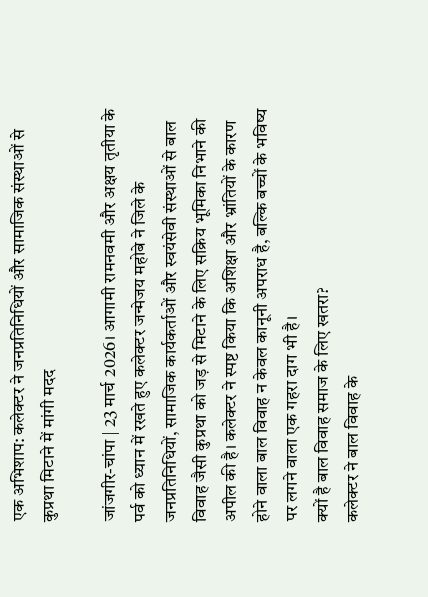एक अभिशाप: कलेक्टर ने जनप्रतिनिधियों और सामाजिक संस्थाओं से कुप्रथा मिटाने में मांगी मदद

जांजगीर-चांपा | 23 मार्च 2026। आगामी रामनवमी और अक्षय तृतीया के पर्व को ध्यान में रखते हुए कलेक्टर जन्मेजय महोबे ने जिले के जनप्रतिनिधियों, सामाजिक कार्यकर्ताओं और स्वयंसेवी संस्थाओं से बाल विवाह जैसी कुप्रथा को जड़ से मिटाने के लिए सक्रिय भूमिका निभाने की अपील की है। कलेक्टर ने स्पष्ट किया कि अशिक्षा और भ्रांतियों के कारण होने वाला बाल विवाह न केवल कानूनी अपराध है, बल्कि बच्चों के भविष्य पर लगने वाला एक गहरा दाग भी है।
क्यों है बाल विवाह समाज के लिए खतरा?
कलेक्टर ने बाल विवाह के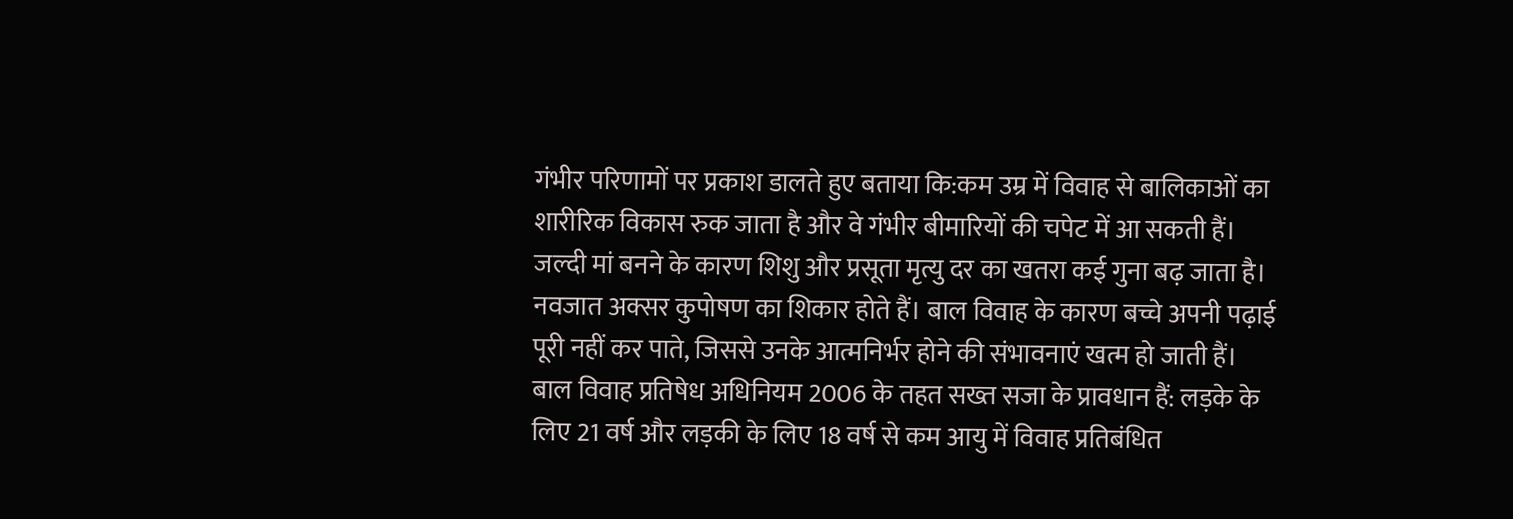गंभीर परिणामों पर प्रकाश डालते हुए बताया कि:कम उम्र में विवाह से बालिकाओं का शारीरिक विकास रुक जाता है और वे गंभीर बीमारियों की चपेट में आ सकती हैं। जल्दी मां बनने के कारण शिशु और प्रसूता मृत्यु दर का खतरा कई गुना बढ़ जाता है। नवजात अक्सर कुपोषण का शिकार होते हैं। बाल विवाह के कारण बच्चे अपनी पढ़ाई पूरी नहीं कर पाते, जिससे उनके आत्मनिर्भर होने की संभावनाएं खत्म हो जाती हैं।
बाल विवाह प्रतिषेध अधिनियम 2006 के तहत सख्त सजा के प्रावधान हैं: लड़के के लिए 21 वर्ष और लड़की के लिए 18 वर्ष से कम आयु में विवाह प्रतिबंधित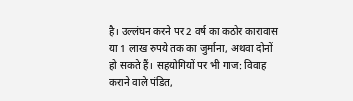है। उल्लंघन करने पर 2 वर्ष का कठोर कारावास या 1 लाख रुपये तक का जुर्माना, अथवा दोनों हो सकते हैं। सहयोगियों पर भी गाज: विवाह कराने वाले पंडित,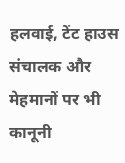हलवाई, टेंट हाउस संचालक और मेहमानों पर भी कानूनी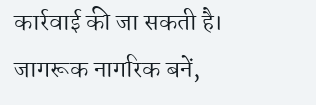कार्रवाई की जा सकती है।
जागरूक नागरिक बनें,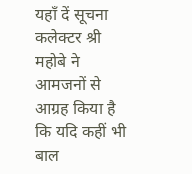यहाँ दें सूचना
कलेक्टर श्री महोबे ने आमजनों से आग्रह किया है कि यदि कहीं भी बाल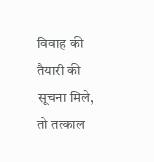विवाह की तैयारी की सूचना मिले, तो तत्काल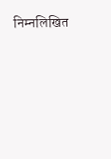निम्नलिखित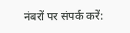नंबरों पर संपर्क करें: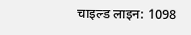चाइल्ड लाइन: 1098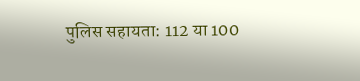पुलिस सहायता: 112 या 100